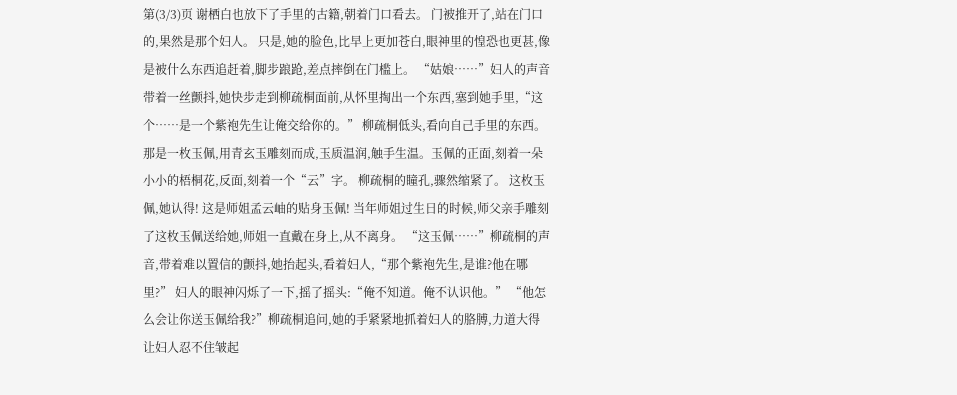第(3/3)页 谢栖白也放下了手里的古籍,朝着门口看去。 门被推开了,站在门口的,果然是那个妇人。 只是,她的脸色,比早上更加苍白,眼神里的惶恐也更甚,像是被什么东西追赶着,脚步踉跄,差点摔倒在门槛上。 “姑娘……”妇人的声音带着一丝颤抖,她快步走到柳疏桐面前,从怀里掏出一个东西,塞到她手里,“这个……是一个紫袍先生让俺交给你的。” 柳疏桐低头,看向自己手里的东西。 那是一枚玉佩,用青玄玉雕刻而成,玉质温润,触手生温。玉佩的正面,刻着一朵小小的梧桐花,反面,刻着一个“云”字。 柳疏桐的瞳孔,骤然缩紧了。 这枚玉佩,她认得! 这是师姐孟云岫的贴身玉佩! 当年师姐过生日的时候,师父亲手雕刻了这枚玉佩送给她,师姐一直戴在身上,从不离身。 “这玉佩……”柳疏桐的声音,带着难以置信的颤抖,她抬起头,看着妇人,“那个紫袍先生,是谁?他在哪里?” 妇人的眼神闪烁了一下,摇了摇头:“俺不知道。俺不认识他。” “他怎么会让你送玉佩给我?”柳疏桐追问,她的手紧紧地抓着妇人的胳膊,力道大得让妇人忍不住皱起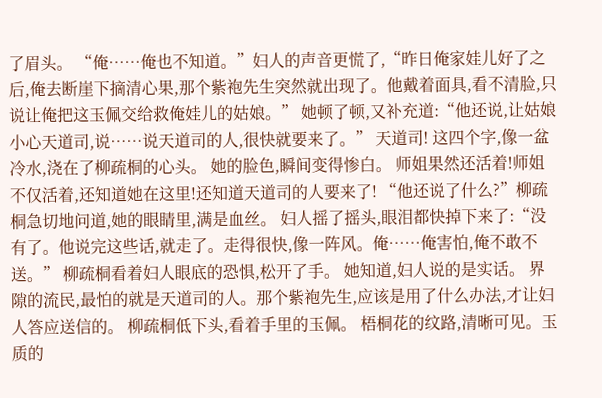了眉头。 “俺……俺也不知道。”妇人的声音更慌了,“昨日俺家娃儿好了之后,俺去断崖下摘清心果,那个紫袍先生突然就出现了。他戴着面具,看不清脸,只说让俺把这玉佩交给救俺娃儿的姑娘。” 她顿了顿,又补充道:“他还说,让姑娘小心天道司,说……说天道司的人,很快就要来了。” 天道司! 这四个字,像一盆冷水,浇在了柳疏桐的心头。 她的脸色,瞬间变得惨白。 师姐果然还活着!师姐不仅活着,还知道她在这里!还知道天道司的人要来了! “他还说了什么?”柳疏桐急切地问道,她的眼睛里,满是血丝。 妇人摇了摇头,眼泪都快掉下来了:“没有了。他说完这些话,就走了。走得很快,像一阵风。俺……俺害怕,俺不敢不送。” 柳疏桐看着妇人眼底的恐惧,松开了手。 她知道,妇人说的是实话。 界隙的流民,最怕的就是天道司的人。那个紫袍先生,应该是用了什么办法,才让妇人答应送信的。 柳疏桐低下头,看着手里的玉佩。 梧桐花的纹路,清晰可见。玉质的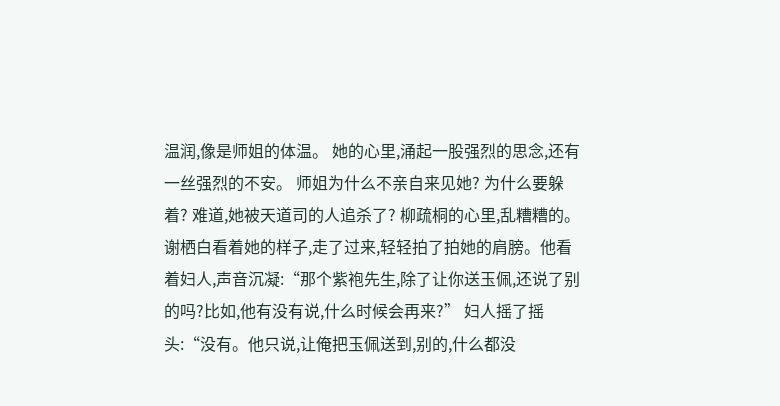温润,像是师姐的体温。 她的心里,涌起一股强烈的思念,还有一丝强烈的不安。 师姐为什么不亲自来见她? 为什么要躲着? 难道,她被天道司的人追杀了? 柳疏桐的心里,乱糟糟的。 谢栖白看着她的样子,走了过来,轻轻拍了拍她的肩膀。他看着妇人,声音沉凝:“那个紫袍先生,除了让你送玉佩,还说了别的吗?比如,他有没有说,什么时候会再来?” 妇人摇了摇头:“没有。他只说,让俺把玉佩送到,别的,什么都没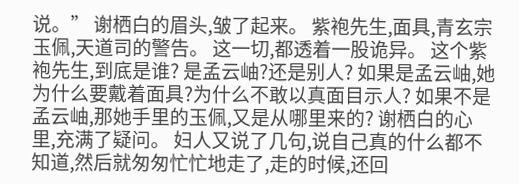说。” 谢栖白的眉头,皱了起来。 紫袍先生,面具,青玄宗玉佩,天道司的警告。 这一切,都透着一股诡异。 这个紫袍先生,到底是谁? 是孟云岫?还是别人? 如果是孟云岫,她为什么要戴着面具?为什么不敢以真面目示人? 如果不是孟云岫,那她手里的玉佩,又是从哪里来的? 谢栖白的心里,充满了疑问。 妇人又说了几句,说自己真的什么都不知道,然后就匆匆忙忙地走了,走的时候,还回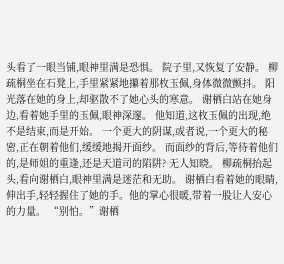头看了一眼当铺,眼神里满是恐惧。 院子里,又恢复了安静。 柳疏桐坐在石凳上,手里紧紧地攥着那枚玉佩,身体微微颤抖。 阳光落在她的身上,却驱散不了她心头的寒意。 谢栖白站在她身边,看着她手里的玉佩,眼神深邃。 他知道,这枚玉佩的出现,绝不是结束,而是开始。 一个更大的阴谋,或者说,一个更大的秘密,正在朝着他们,缓缓地揭开面纱。 而面纱的背后,等待着他们的,是师姐的重逢,还是天道司的陷阱? 无人知晓。 柳疏桐抬起头,看向谢栖白,眼神里满是迷茫和无助。 谢栖白看着她的眼睛,伸出手,轻轻握住了她的手。他的掌心很暖,带着一股让人安心的力量。 “别怕。”谢栖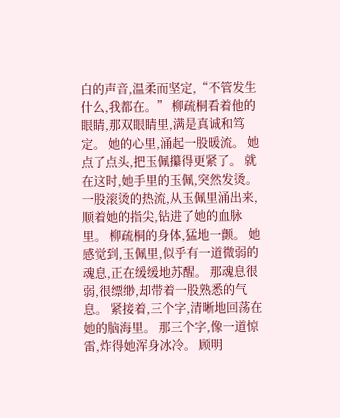白的声音,温柔而坚定,“不管发生什么,我都在。” 柳疏桐看着他的眼睛,那双眼睛里,满是真诚和笃定。 她的心里,涌起一股暖流。 她点了点头,把玉佩攥得更紧了。 就在这时,她手里的玉佩,突然发烫。 一股滚烫的热流,从玉佩里涌出来,顺着她的指尖,钻进了她的血脉里。 柳疏桐的身体,猛地一颤。 她感觉到,玉佩里,似乎有一道微弱的魂息,正在缓缓地苏醒。 那魂息很弱,很缥缈,却带着一股熟悉的气息。 紧接着,三个字,清晰地回荡在她的脑海里。 那三个字,像一道惊雷,炸得她浑身冰冷。 顾明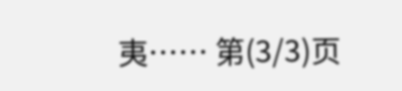夷…… 第(3/3)页